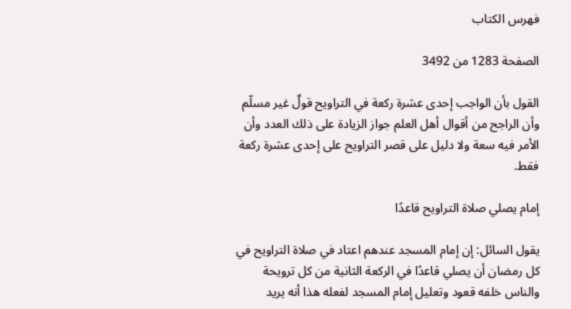فهرس الكتاب

الصفحة 1283 من 3492

القول بأن الواجب إحدى عشرة ركعة في التراويح قولٌ غير مسلّم وأن الراجح من أقوال أهل العلم جواز الزيادة على ذلك العدد وأن الأمر فيه سعة ولا دليل على قصر التراويح على إحدى عشرة ركعة فقط.

إمام يصلي صلاة التراويح قاعدًا

يقول السائل: إن إمام المسجد عندهم اعتاد في صلاة التراويح في كل رمضان أن يصلي قاعدًا في الركعة الثانية من كل ترويحة والناس خلفه قعود وتعليل إمام المسجد لفعله هذا أنه يريد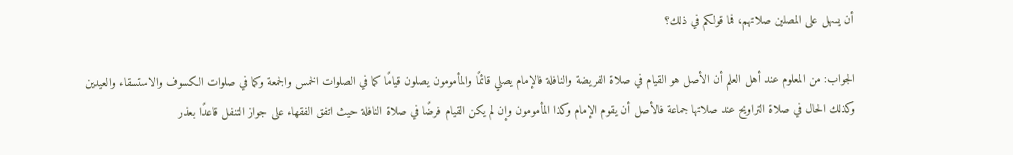أن يسهل على المصلين صلاتهم، فما قولكم في ذلك؟

الجواب: من المعلوم عند أهل العلم أن الأصل هو القيام في صلاة الفريضة والنافلة فالإمام يصلي قائمًا والمأمومون يصلون قيامًا كما في الصلوات الخمس والجمعة وكما في صلوات الكسوف والاستسقاء والعيدين وكذلك الحال في صلاة التراويح عند صلاتها جماعة فالأصل أن يقوم الإمام وكذا المأمومون وإن لم يكن القيام فرضًا في صلاة النافلة حيث اتفق الفقهاء على جواز التنفل قاعدًا بعذر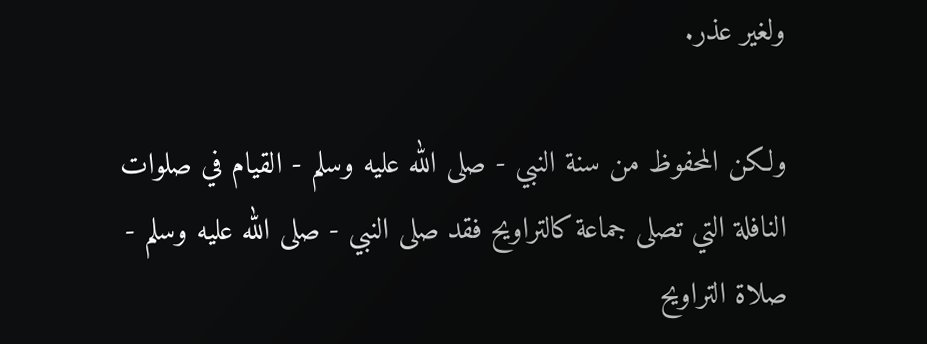ولغير عذر.

ولكن المحفوظ من سنة النبي - صلى الله عليه وسلم - القيام في صلوات النافلة التي تصلى جماعة كالتراويح فقد صلى النبي - صلى الله عليه وسلم - صلاة التراويح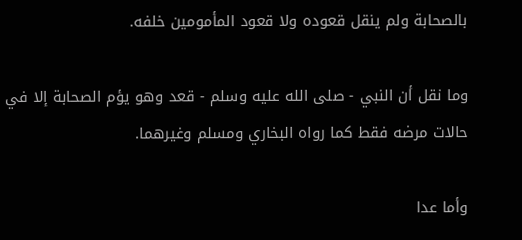بالصحابة ولم ينقل قعوده ولا قعود المأمومين خلفه.

وما نقل أن النبي - صلى الله عليه وسلم - قعد وهو يؤم الصحابة إلا في حالات مرضه فقط كما رواه البخاري ومسلم وغيرهما.

وأما عدا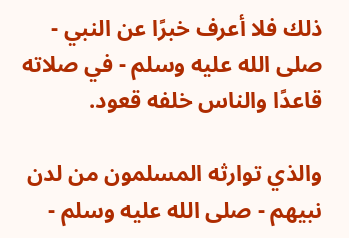ذلك فلا أعرف خبرًا عن النبي - صلى الله عليه وسلم - في صلاته قاعدًا والناس خلفه قعود.

والذي توارثه المسلمون من لدن نبيهم - صلى الله عليه وسلم -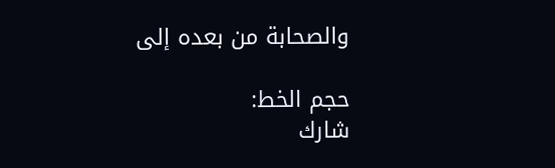والصحابة من بعده إلى

حجم الخط:
شارك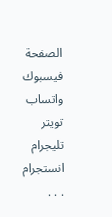الصفحة
فيسبوك واتساب تويتر تليجرام انستجرام
. . .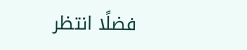فضلًا انتظر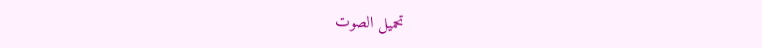تحميل الصوت